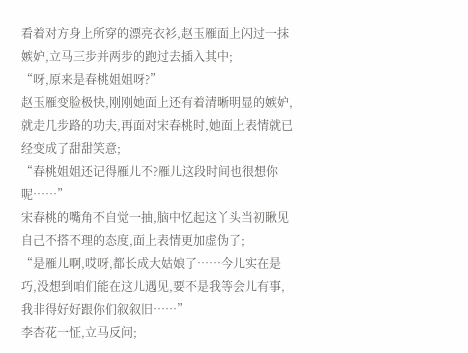看着对方身上所穿的漂亮衣衫,赵玉雁面上闪过一抹嫉妒,立马三步并两步的跑过去插入其中;
“呀,原来是春桃姐姐呀?”
赵玉雁变脸极快,刚刚她面上还有着清晰明显的嫉妒,就走几步路的功夫,再面对宋春桃时,她面上表情就已经变成了甜甜笑意;
“春桃姐姐还记得雁儿不?雁儿这段时间也很想你呢……”
宋春桃的嘴角不自觉一抽,脑中忆起这丫头当初瞅见自己不搭不理的态度,面上表情更加虚伪了;
“是雁儿啊,哎呀,都长成大姑娘了……今儿实在是巧,没想到咱们能在这儿遇见,要不是我等会儿有事,我非得好好跟你们叙叙旧……”
李杏花一怔,立马反问;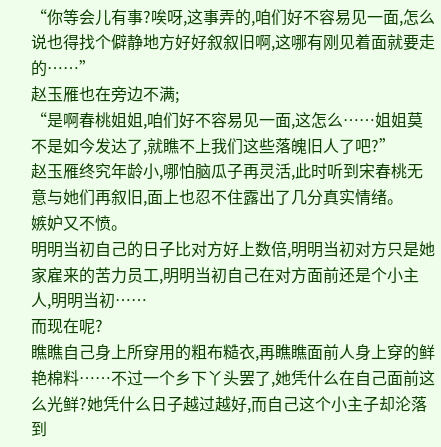“你等会儿有事?唉呀,这事弄的,咱们好不容易见一面,怎么说也得找个僻静地方好好叙叙旧啊,这哪有刚见着面就要走的……”
赵玉雁也在旁边不满;
“是啊春桃姐姐,咱们好不容易见一面,这怎么……姐姐莫不是如今发达了,就瞧不上我们这些落魄旧人了吧?”
赵玉雁终究年龄小,哪怕脑瓜子再灵活,此时听到宋春桃无意与她们再叙旧,面上也忍不住露出了几分真实情绪。
嫉妒又不愤。
明明当初自己的日子比对方好上数倍,明明当初对方只是她家雇来的苦力员工,明明当初自己在对方面前还是个小主人,明明当初……
而现在呢?
瞧瞧自己身上所穿用的粗布糙衣,再瞧瞧面前人身上穿的鲜艳棉料……不过一个乡下丫头罢了,她凭什么在自己面前这么光鲜?她凭什么日子越过越好,而自己这个小主子却沦落到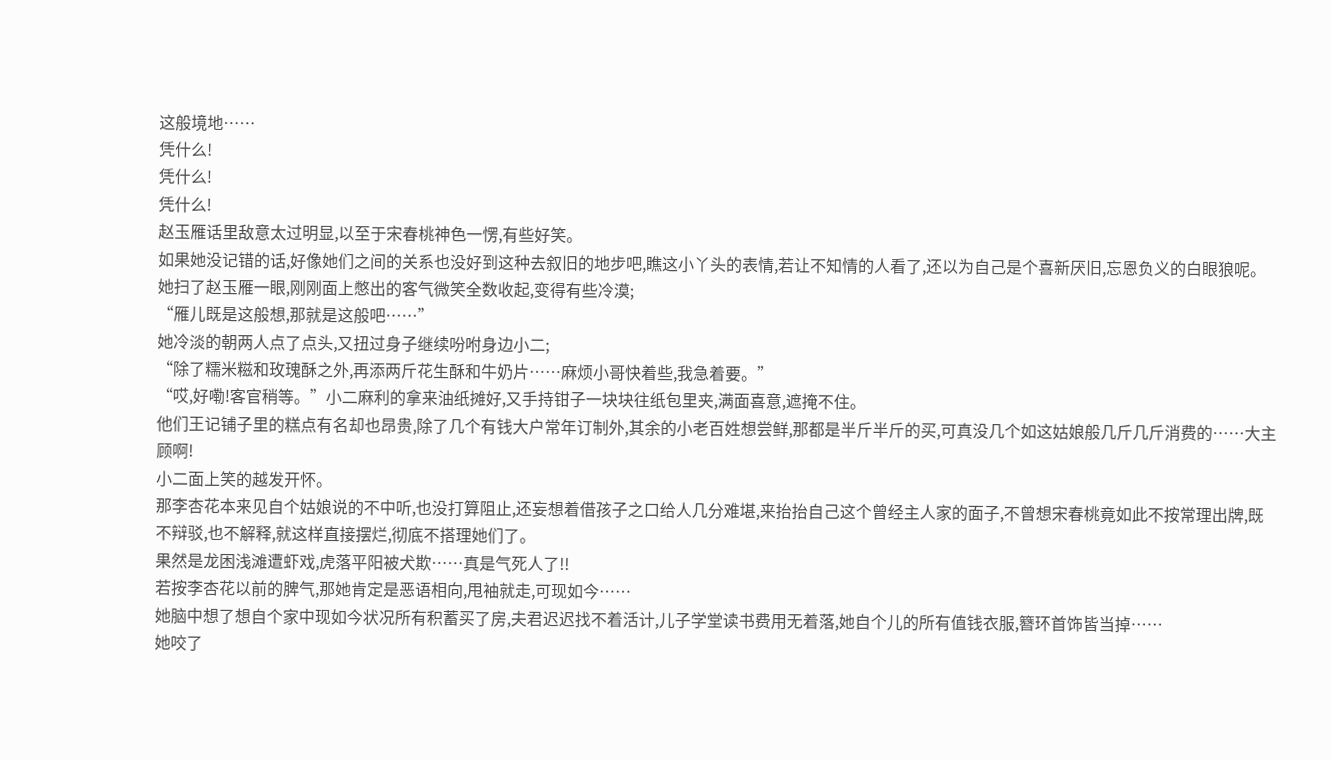这般境地……
凭什么!
凭什么!
凭什么!
赵玉雁话里敌意太过明显,以至于宋春桃神色一愣,有些好笑。
如果她没记错的话,好像她们之间的关系也没好到这种去叙旧的地步吧,瞧这小丫头的表情,若让不知情的人看了,还以为自己是个喜新厌旧,忘恩负义的白眼狼呢。
她扫了赵玉雁一眼,刚刚面上憋出的客气微笑全数收起,变得有些冷漠;
“雁儿既是这般想,那就是这般吧……”
她冷淡的朝两人点了点头,又扭过身子继续吩咐身边小二;
“除了糯米糍和玫瑰酥之外,再添两斤花生酥和牛奶片……麻烦小哥快着些,我急着要。”
“哎,好嘞!客官稍等。”小二麻利的拿来油纸摊好,又手持钳子一块块往纸包里夹,满面喜意,遮掩不住。
他们王记铺子里的糕点有名却也昂贵,除了几个有钱大户常年订制外,其余的小老百姓想尝鲜,那都是半斤半斤的买,可真没几个如这姑娘般几斤几斤消费的……大主顾啊!
小二面上笑的越发开怀。
那李杏花本来见自个姑娘说的不中听,也没打算阻止,还妄想着借孩子之口给人几分难堪,来抬抬自己这个曾经主人家的面子,不曾想宋春桃竟如此不按常理出牌,既不辩驳,也不解释,就这样直接摆烂,彻底不搭理她们了。
果然是龙困浅滩遭虾戏,虎落平阳被犬欺……真是气死人了!!
若按李杏花以前的脾气,那她肯定是恶语相向,甩袖就走,可现如今……
她脑中想了想自个家中现如今状况所有积蓄买了房,夫君迟迟找不着活计,儿子学堂读书费用无着落,她自个儿的所有值钱衣服,簪环首饰皆当掉……
她咬了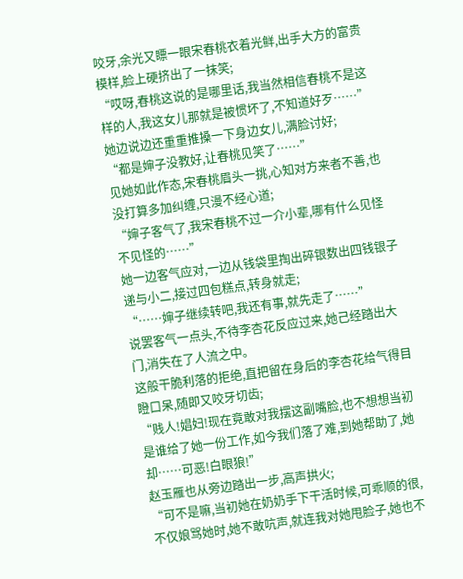咬牙,余光又瞟一眼宋春桃衣着光鲜,出手大方的富贵模样,脸上硬挤出了一抹笑;
“哎呀,春桃这说的是哪里话,我当然相信春桃不是这样的人,我这女儿那就是被惯坏了,不知道好歹……”
她边说边还重重推搡一下身边女儿,满脸讨好;
“都是婶子没教好,让春桃见笑了……”
见她如此作态,宋春桃眉头一挑,心知对方来者不善,也没打算多加纠缠,只漫不经心道;
“婶子客气了,我宋春桃不过一介小辈,哪有什么见怪不见怪的……”
她一边客气应对,一边从钱袋里掏出碎银数出四钱银子递与小二,接过四包糕点,转身就走;
“……婶子继续转吧,我还有事,就先走了……”
说罢客气一点头,不待李杏花反应过来,她己经踏出大门,消失在了人流之中。
这般干脆利落的拒绝,直把留在身后的李杏花给气得目瞪口呆,随即又咬牙切齿;
“贱人!娼妇!现在竟敢对我摆这副嘴脸,也不想想当初是谁给了她一份工作,如今我们落了难,到她帮助了,她却……可恶!白眼狼!”
赵玉雁也从旁边踏出一步,高声拱火;
“可不是嘛,当初她在奶奶手下干活时候,可乖顺的很,不仅娘骂她时,她不敢吭声,就连我对她甩脸子,她也不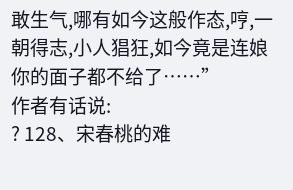敢生气,哪有如今这般作态,哼,一朝得志,小人猖狂,如今竟是连娘你的面子都不给了……”
作者有话说:
? 128、宋春桃的难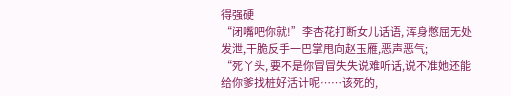得强硬
“闭嘴吧你就!”李杏花打断女儿话语, 浑身憋屈无处发泄,干脆反手一巴掌甩向赵玉雁,恶声恶气;
“死丫头, 要不是你冒冒失失说难听话,说不准她还能给你爹找桩好活计呢……该死的,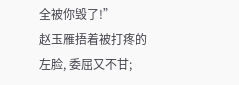全被你毁了!”
赵玉雁捂着被打疼的左脸, 委屈又不甘;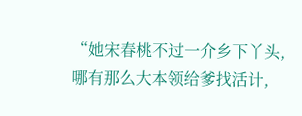“她宋春桃不过一介乡下丫头,哪有那么大本领给爹找活计,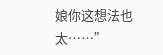娘你这想法也太……”